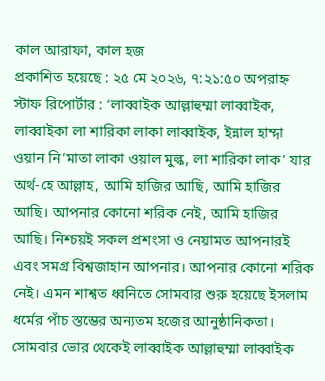কাল আরাফা, কাল হজ
প্রকাশিত হয়েছে : ২৫ মে ২০২৬, ৭:২১:৫০ অপরাহ্ন
স্টাফ রিপোর্টার : ‘লাব্বাইক আল্লাহুম্মা লাব্বাইক, লাব্বাইকা লা শারিকা লাকা লাব্বাইক, ইন্নাল হাম্দা ওয়ান নি’মাতা লাকা ওয়াল মুল্ক, লা শারিকা লাক’ যার অর্থ-হে আল্লাহ, আমি হাজির আছি, আমি হাজির আছি। আপনার কোনো শরিক নেই, আমি হাজির আছি। নিশ্চয়ই সকল প্রশংসা ও নেয়ামত আপনারই এবং সমগ্র বিশ্বজাহান আপনার। আপনার কোনো শরিক নেই। এমন শাশ্বত ধ্বনিতে সোমবার শুরু হয়েছে ইসলাম ধর্মের পাঁচ স্তম্ভের অন্যতম হজের আনুষ্ঠানিকতা।
সোমবার ভোর থেকেই লাব্বাইক আল্লাহুম্মা লাব্বাইক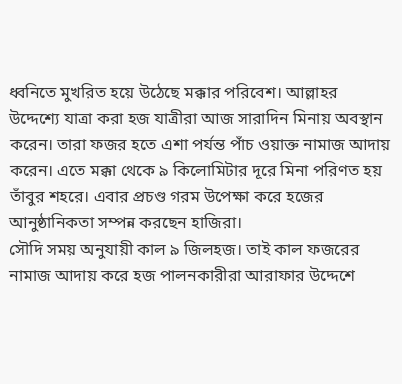ধ্বনিতে মুখরিত হয়ে উঠেছে মক্কার পরিবেশ। আল্লাহর উদ্দেশ্যে যাত্রা করা হজ যাত্রীরা আজ সারাদিন মিনায় অবস্থান করেন। তারা ফজর হতে এশা পর্যন্ত পাঁচ ওয়াক্ত নামাজ আদায় করেন। এতে মক্কা থেকে ৯ কিলোমিটার দূরে মিনা পরিণত হয় তাঁবুর শহরে। এবার প্রচণ্ড গরম উপেক্ষা করে হজের আনুষ্ঠানিকতা সম্পন্ন করছেন হাজিরা।
সৌদি সময় অনুযায়ী কাল ৯ জিলহজ। তাই কাল ফজরের নামাজ আদায় করে হজ পালনকারীরা আরাফার উদ্দেশে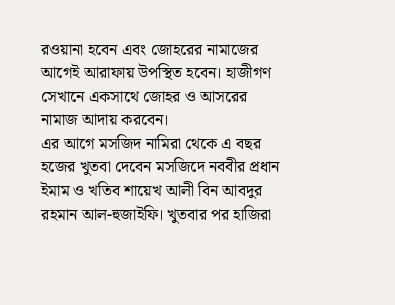রওয়ানা হবেন এবং জোহরের নামাজের আগেই আরাফায় উপস্থিত হবেন। হাজীগণ সেখানে একসাথে জোহর ও আসরের নামাজ আদায় করবেন।
এর আগে মসজিদ নামিরা থেকে এ বছর হজের খুতবা দেবেন মসজিদে নববীর প্রধান ইমাম ও খতিব শায়েখ আলী বিন আবদুর রহমান আল-হুজাইফি। খুতবার পর হাজিরা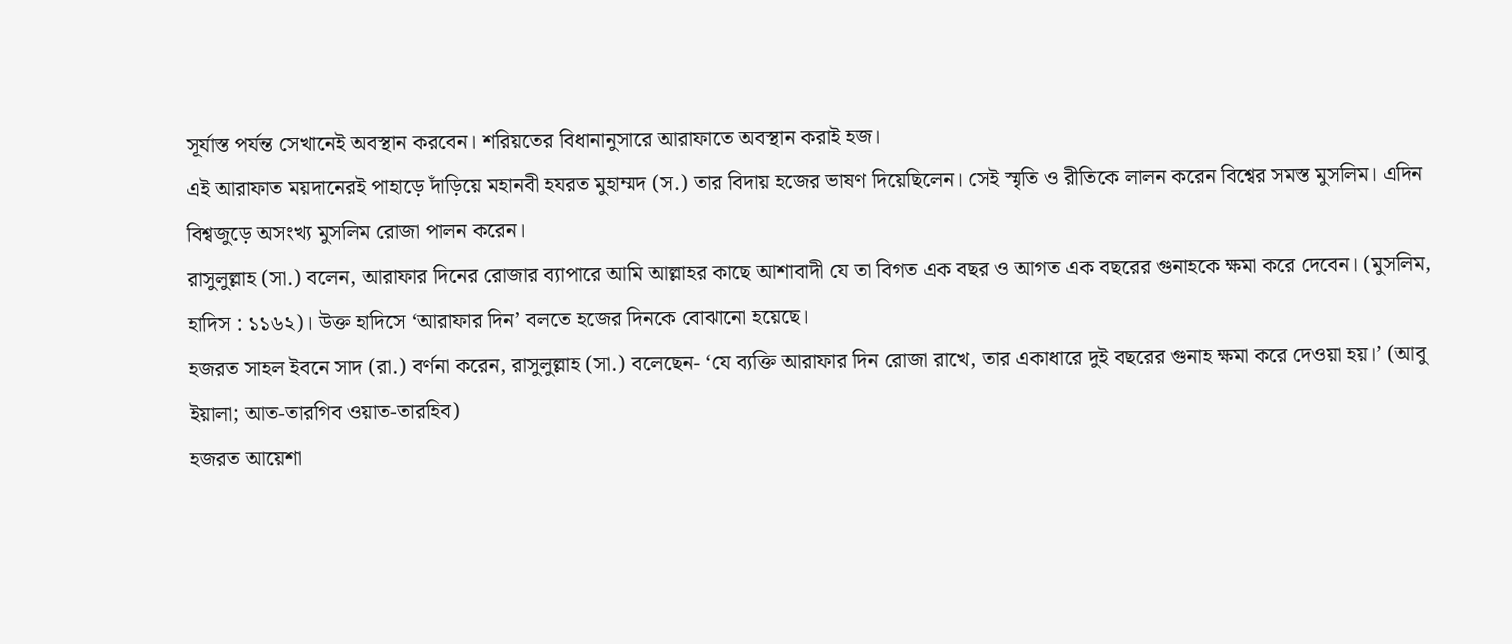সূর্যাস্ত পর্যন্ত সেখানেই অবস্থান করবেন। শরিয়তের বিধানানুসারে আরাফাতে অবস্থান করাই হজ।
এই আরাফাত ময়দানেরই পাহাড়ে দাঁড়িয়ে মহানবী হযরত মুহাম্মদ (স.) তার বিদায় হজের ভাষণ দিয়েছিলেন। সেই স্মৃতি ও রীতিকে লালন করেন বিশ্বের সমস্ত মুসলিম। এদিন বিশ্বজুড়ে অসংখ্য মুসলিম রোজা পালন করেন।
রাসুলুল্লাহ (সা.) বলেন, আরাফার দিনের রোজার ব্যাপারে আমি আল্লাহর কাছে আশাবাদী যে তা বিগত এক বছর ও আগত এক বছরের গুনাহকে ক্ষমা করে দেবেন। (মুসলিম, হাদিস : ১১৬২)। উক্ত হাদিসে ‘আরাফার দিন’ বলতে হজের দিনকে বোঝানো হয়েছে।
হজরত সাহল ইবনে সাদ (রা.) বর্ণনা করেন, রাসুলুল্লাহ (সা.) বলেছেন- ‘যে ব্যক্তি আরাফার দিন রোজা রাখে, তার একাধারে দুই বছরের গুনাহ ক্ষমা করে দেওয়া হয়।’ (আবু ইয়ালা; আত-তারগিব ওয়াত-তারহিব)
হজরত আয়েশা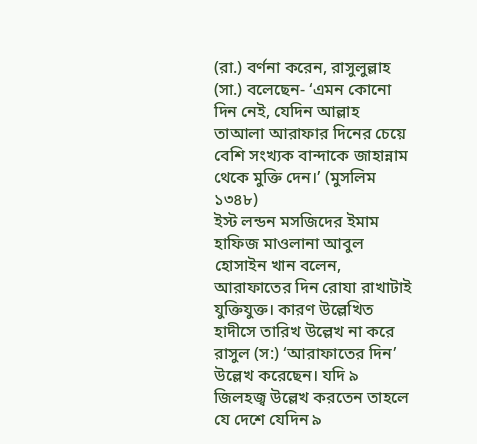(রা.) বর্ণনা করেন, রাসুলুল্লাহ (সা.) বলেছেন- ‘এমন কোনো দিন নেই, যেদিন আল্লাহ তাআলা আরাফার দিনের চেয়ে বেশি সংখ্যক বান্দাকে জাহান্নাম থেকে মুক্তি দেন।’ (মুসলিম ১৩৪৮)
ইস্ট লন্ডন মসজিদের ইমাম হাফিজ মাওলানা আবুল হোসাইন খান বলেন, আরাফাতের দিন রোযা রাখাটাই যুক্তিযুক্ত। কারণ উল্লেখিত হাদীসে তারিখ উল্লেখ না করে রাসুল (স:) ‘আরাফাতের দিন’ উল্লেখ করেছেন। যদি ৯ জিলহজ্ব উল্লেখ করতেন তাহলে যে দেশে যেদিন ৯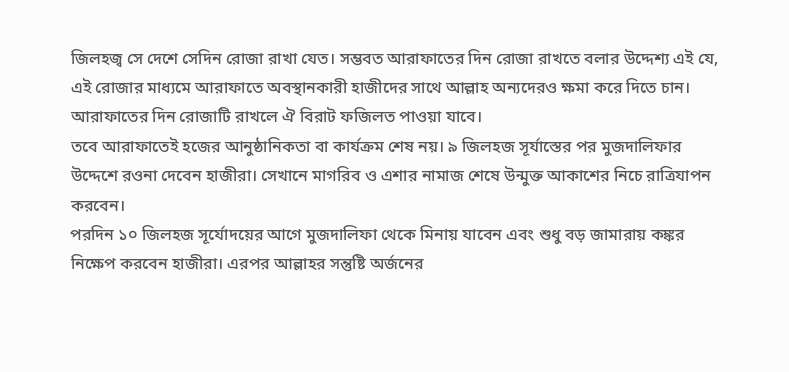জিলহজ্ব সে দেশে সেদিন রোজা রাখা যেত। সম্ভবত আরাফাতের দিন রোজা রাখতে বলার উদ্দেশ্য এই যে, এই রোজার মাধ্যমে আরাফাতে অবস্থানকারী হাজীদের সাথে আল্লাহ অন্যদেরও ক্ষমা করে দিতে চান। আরাফাতের দিন রোজাটি রাখলে ঐ বিরাট ফজিলত পাওয়া যাবে।
তবে আরাফাতেই হজের আনুষ্ঠানিকতা বা কার্যক্রম শেষ নয়। ৯ জিলহজ সূর্যাস্তের পর মুজদালিফার উদ্দেশে রওনা দেবেন হাজীরা। সেখানে মাগরিব ও এশার নামাজ শেষে উন্মুক্ত আকাশের নিচে রাত্রিযাপন করবেন।
পরদিন ১০ জিলহজ সূর্যোদয়ের আগে মুজদালিফা থেকে মিনায় যাবেন এবং শুধু বড় জামারায় কঙ্কর নিক্ষেপ করবেন হাজীরা। এরপর আল্লাহর সন্তুষ্টি অর্জনের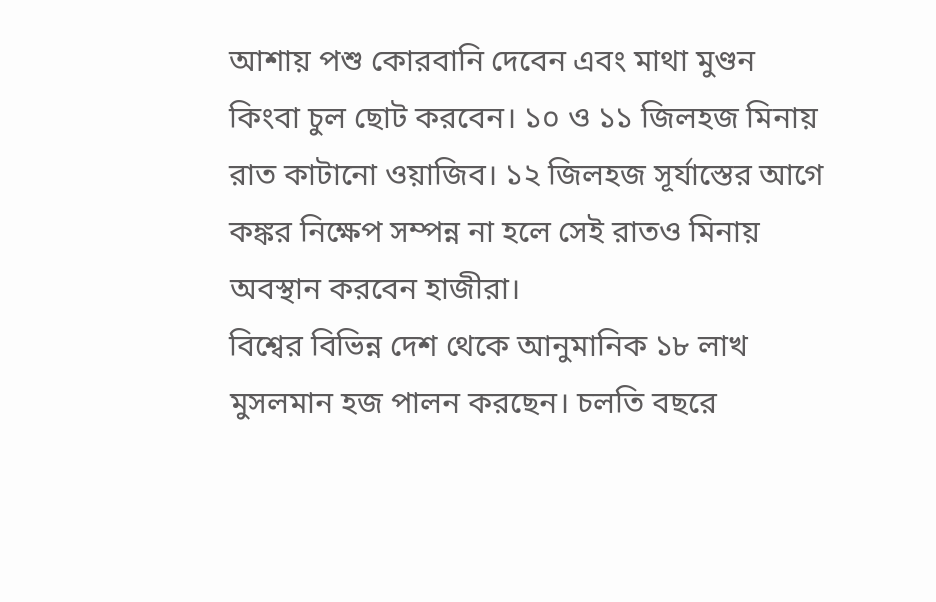আশায় পশু কোরবানি দেবেন এবং মাথা মুণ্ডন কিংবা চুল ছোট করবেন। ১০ ও ১১ জিলহজ মিনায় রাত কাটানো ওয়াজিব। ১২ জিলহজ সূর্যাস্তের আগে কঙ্কর নিক্ষেপ সম্পন্ন না হলে সেই রাতও মিনায় অবস্থান করবেন হাজীরা।
বিশ্বের বিভিন্ন দেশ থেকে আনুমানিক ১৮ লাখ মুসলমান হজ পালন করছেন। চলতি বছরে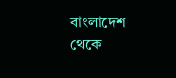বাংলাদেশ থেকে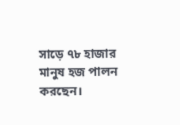সাড়ে ৭৮ হাজার মানুষ হজ পালন করছেন।